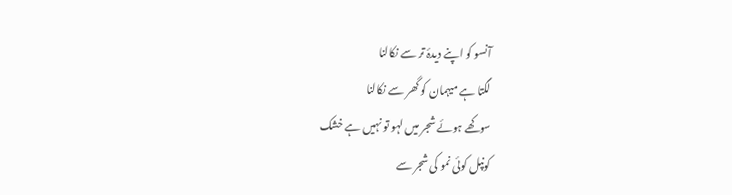آنسو کو اپنے دیدۂ تر سے نکالنا
لگتا ہے میہمان کو گھر سے نکالنا
سوکھے ہوئے شجر میں لہو تو نہیں ہے خشک
کونپل کوئی نمو کی شجر سے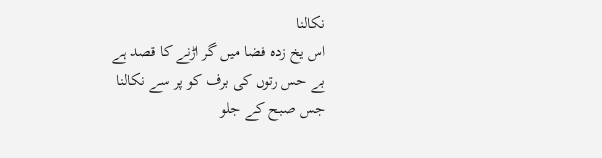نکالنا
اس یخ زدہ فضا میں گر اڑنے کا قصد ہے
بے حس رتوں کی برف کو پر سے نکالنا
جس صبح کے جلو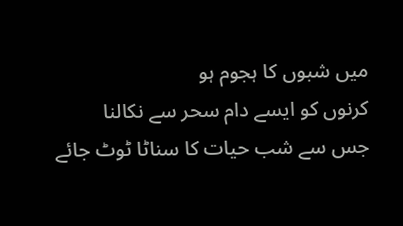میں شبوں کا ہجوم ہو
کرنوں کو ایسے دام سحر سے نکالنا
جس سے شب حیات کا سناٹا ٹوٹ جائے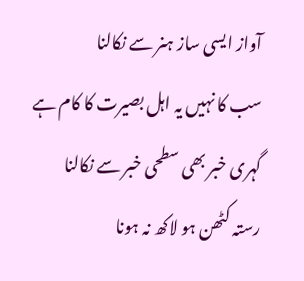آواز ایسی ساز ہنر سے نکالنا
سب کا نہیں یہ اہل بصیرت کا کام ہے
گہری خبر بھی سطحی خبر سے نکالنا
رستہ کٹھن ہو لاکھ نہ ہونا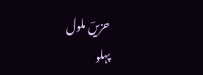حزیںؔ ملول
پہلو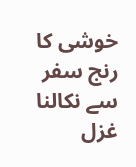خوشی کا رنج سفر سے نکالنا
غزل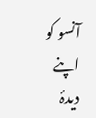آنسو کو اپنے دیدۂ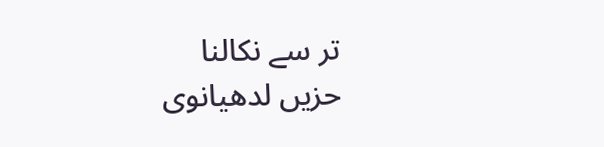تر سے نکالنا
حزیں لدھیانوی